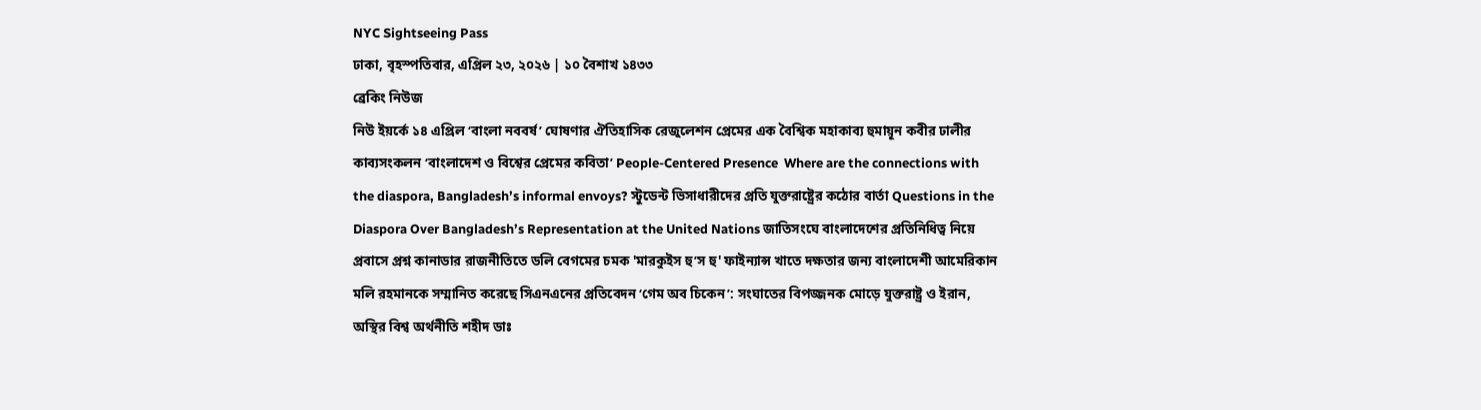NYC Sightseeing Pass
ঢাকা, বৃহস্পতিবার, এপ্রিল ২৩, ২০২৬ | ১০ বৈশাখ ১৪৩৩
ব্রেকিং নিউজ
নিউ ইয়র্কে ১৪ এপ্রিল ‘বাংলা নববর্ষ’ ঘোষণার ঐতিহাসিক রেজুলেশন প্রেমের এক বৈশ্বিক মহাকাব্য হুমায়ূন কবীর ঢালীর কাব্যসংকলন ‘বাংলাদেশ ও বিশ্বের প্রেমের কবিতা’ People-Centered Presence  Where are the connections with the diaspora, Bangladesh’s informal envoys? স্টুডেন্ট ভিসাধারীদের প্রতি যুক্তরাষ্ট্রের কঠোর বার্তা Questions in the Diaspora Over Bangladesh’s Representation at the United Nations জাতিসংঘে বাংলাদেশের প্রতিনিধিত্ব নিয়ে প্রবাসে প্রশ্ন কানাডার রাজনীতিতে ডলি বেগমের চমক 'মারকুইস হু’স হু' ফাইন্যান্স খাতে দক্ষতার জন্য বাংলাদেশী আমেরিকান মলি রহমানকে সম্মানিত করেছে সিএনএনের প্রতিবেদন ‘গেম অব চিকেন’: সংঘাতের বিপজ্জনক মোড়ে যুক্তরাষ্ট্র ও ইরান, অস্থির বিশ্ব অর্থনীতি শহীদ ডাঃ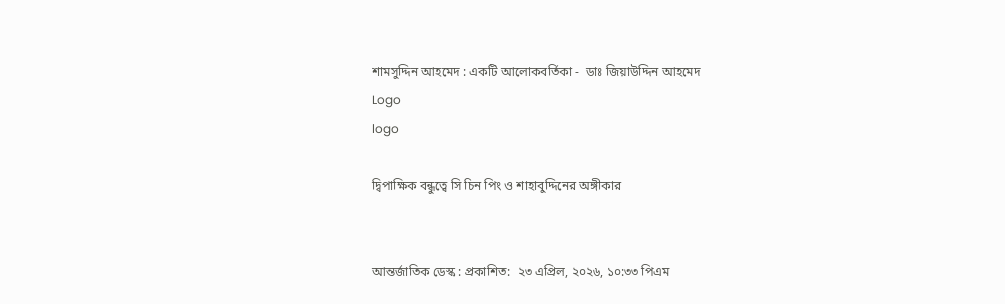শামসুদ্দিন আহমেদ : একটি আলোকবর্তিকা -  ডাঃ জিয়াউদ্দিন আহমেদ
Logo
logo

দ্বিপাক্ষিক বন্ধুত্বে সি চিন পিং ও শাহাবুদ্দিনের অঙ্গীকার


আন্তর্জাতিক ডেস্ক : প্রকাশিত:  ২৩ এপ্রিল, ২০২৬, ১০:৩৩ পিএম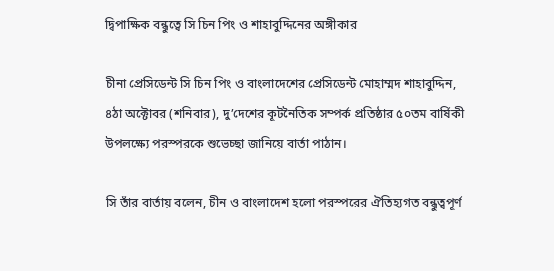দ্বিপাক্ষিক বন্ধুত্বে সি চিন পিং ও শাহাবুদ্দিনের অঙ্গীকার

চীনা প্রেসিডেন্ট সি চিন পিং ও বাংলাদেশের প্রেসিডেন্ট মোহাম্মদ শাহাবুদ্দিন, ৪ঠা অক্টোবর (শনিবার), দু’দেশের কূটনৈতিক সম্পর্ক প্রতিষ্ঠার ৫০তম বার্ষিকী উপলক্ষ্যে পরস্পরকে শুভেচ্ছা জানিয়ে বার্তা পাঠান।

সি তাঁর বার্তায় বলেন, চীন ও বাংলাদেশ হলো পরস্পরের ঐতিহ্যগত বন্ধুত্বপূর্ণ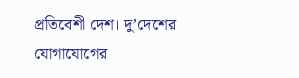প্রতিবেশী দেশ। দু’দেশের যোগাযোগের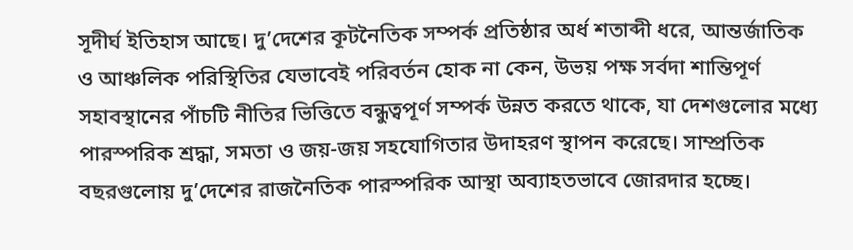সূদীর্ঘ ইতিহাস আছে। দু’দেশের কূটনৈতিক সম্পর্ক প্রতিষ্ঠার অর্ধ শতাব্দী ধরে, আন্তর্জাতিক ও আঞ্চলিক পরিস্থিতির যেভাবেই পরিবর্তন হোক না কেন, উভয় পক্ষ সর্বদা শান্তিপূর্ণ সহাবস্থানের পাঁচটি নীতির ভিত্তিতে বন্ধুত্বপূর্ণ সম্পর্ক উন্নত করতে থাকে, যা দেশগুলোর মধ্যে পারস্পরিক শ্রদ্ধা, সমতা ও জয়-জয় সহযোগিতার উদাহরণ স্থাপন করেছে। সাম্প্রতিক বছরগুলোয় দু’দেশের রাজনৈতিক পারস্পরিক আস্থা অব্যাহতভাবে জোরদার হচ্ছে।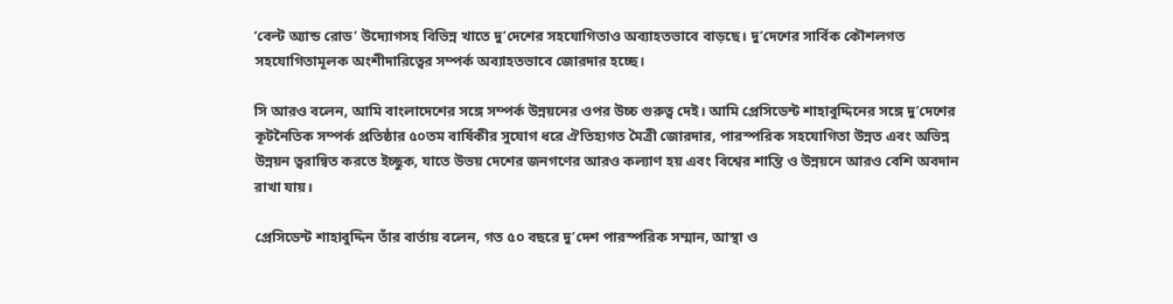‘বেল্ট অ্যান্ড রোড’ উদ্যোগসহ বিভিন্ন খাতে দু’দেশের সহযোগিতাও অব্যাহতভাবে বাড়ছে। দু’দেশের সার্বিক কৌশলগত সহযোগিতামূলক অংশীদারিত্বের সম্পর্ক অব্যাহতভাবে জোরদার হচ্ছে।

সি আরও বলেন, আমি বাংলাদেশের সঙ্গে সম্পর্ক উন্নয়নের ওপর উচ্চ গুরুত্ব দেই। আমি প্রেসিডেন্ট শাহাবুদ্দিনের সঙ্গে দু’দেশের কূটনৈতিক সম্পর্ক প্রতিষ্ঠার ৫০তম বার্ষিকীর সুযোগ ধরে ঐতিহ্যগত মৈত্রী জোরদার, পারস্পরিক সহযোগিতা উন্নত এবং অভিন্ন উন্নয়ন ত্বরান্বিত করতে ইচ্ছুক, যাতে উভয় দেশের জনগণের আরও কল্যাণ হয় এবং বিশ্বের শান্তি ও উন্নয়নে আরও বেশি অবদান রাখা যায়।

প্রেসিডেন্ট শাহাবুদ্দিন তাঁর বার্তায় বলেন, গত ৫০ বছরে দু’দেশ পারস্পরিক সম্মান, আস্থা ও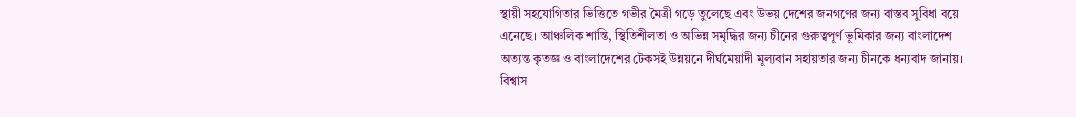স্থায়ী সহযোগিতার ভিত্তিতে গভীর মৈত্রী গড়ে তুলেছে এবং উভয় দেশের জনগণের জন্য বাস্তব সুবিধা বয়ে এনেছে। আঞ্চলিক শান্তি, স্থিতিশীলতা ও অভিন্ন সমৃদ্ধির জন্য চীনের গুরুত্বপূর্ণ ভূমিকার জন্য বাংলাদেশ অত্যন্ত কৃতজ্ঞ ও বাংলাদেশের টেকসই উন্নয়নে দীর্ঘমেয়াদী মূল্যবান সহায়তার জন্য চীনকে ধন্যবাদ জানায়। বিশ্বাস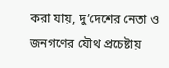করা যায়, দু’দেশের নেতা ও জনগণের যৌথ প্রচেষ্টায়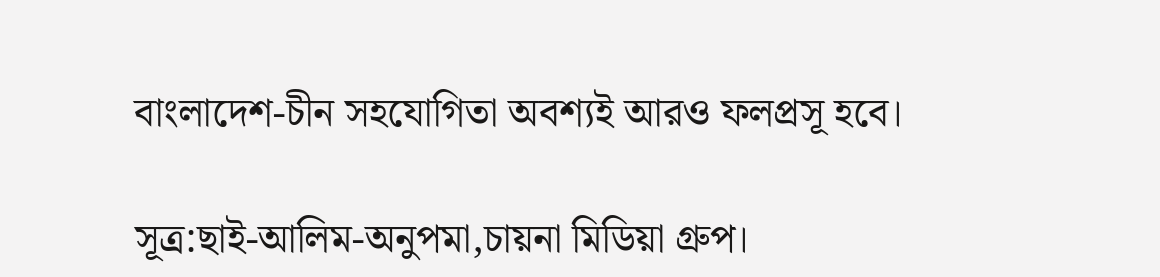বাংলাদেশ-চীন সহযোগিতা অবশ্যই আরও ফলপ্রসূ হবে।

সূত্র:ছাই-আলিম-অনুপমা,চায়না মিডিয়া গ্রুপ।